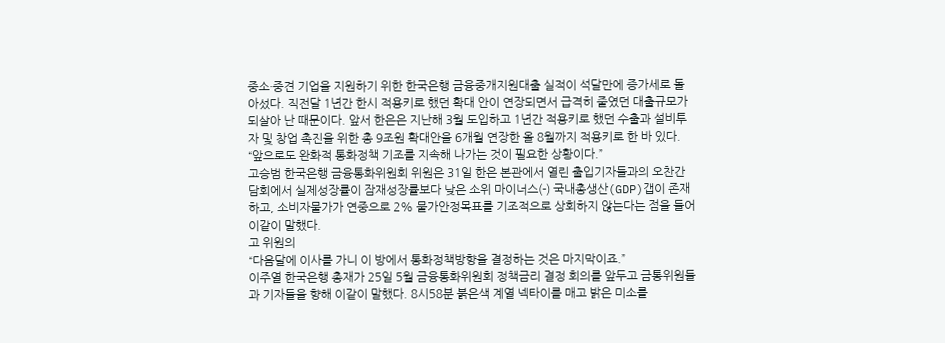중소·중견 기업을 지원하기 위한 한국은행 금융중개지원대출 실적이 석달만에 증가세로 돌아섰다. 직전달 1년간 한시 적용키로 했던 확대 안이 연장되면서 급격히 줄였던 대출규모가 되살아 난 때문이다. 앞서 한은은 지난해 3월 도입하고 1년간 적용키로 했던 수출과 설비투자 및 창업 촉진을 위한 총 9조원 확대안을 6개월 연장한 올 8월까지 적용키로 한 바 있다.
“앞으로도 완화적 통화정책 기조를 지속해 나가는 것이 필요한 상황이다.”
고승범 한국은행 금융통화위원회 위원은 31일 한은 본관에서 열린 출입기자들과의 오찬간담회에서 실제성장률이 잠재성장률보다 낮은 소위 마이너스(-) 국내총생산(GDP)갭이 존재하고, 소비자물가가 연중으로 2% 물가안정목표를 기조적으로 상회하지 않는다는 점을 들어 이같이 말했다.
고 위원의
“다음달에 이사를 가니 이 방에서 통화정책방향을 결정하는 것은 마지막이죠.”
이주열 한국은행 총재가 25일 5월 금융통화위원회 정책금리 결정 회의를 앞두고 금통위원들과 기자들을 향해 이같이 말했다. 8시58분 붉은색 계열 넥타이를 매고 밝은 미소를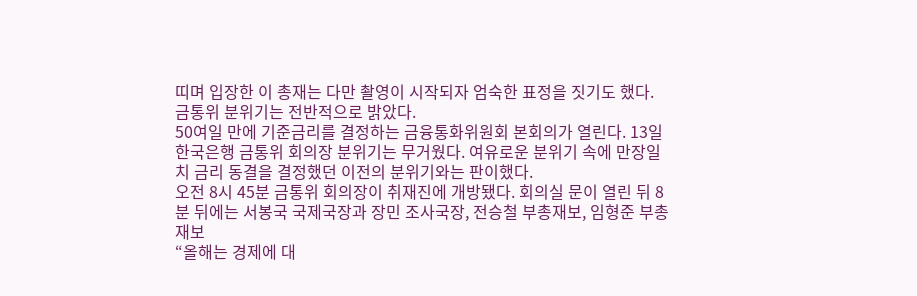띠며 입장한 이 총재는 다만 촬영이 시작되자 엄숙한 표정을 짓기도 했다.
금통위 분위기는 전반적으로 밝았다.
50여일 만에 기준금리를 결정하는 금융통화위원회 본회의가 열린다. 13일 한국은행 금통위 회의장 분위기는 무거웠다. 여유로운 분위기 속에 만장일치 금리 동결을 결정했던 이전의 분위기와는 판이했다.
오전 8시 45분 금통위 회의장이 취재진에 개방됐다. 회의실 문이 열린 뒤 8분 뒤에는 서봉국 국제국장과 장민 조사국장, 전승철 부총재보, 임형준 부총재보
“올해는 경제에 대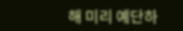해 미리 예단하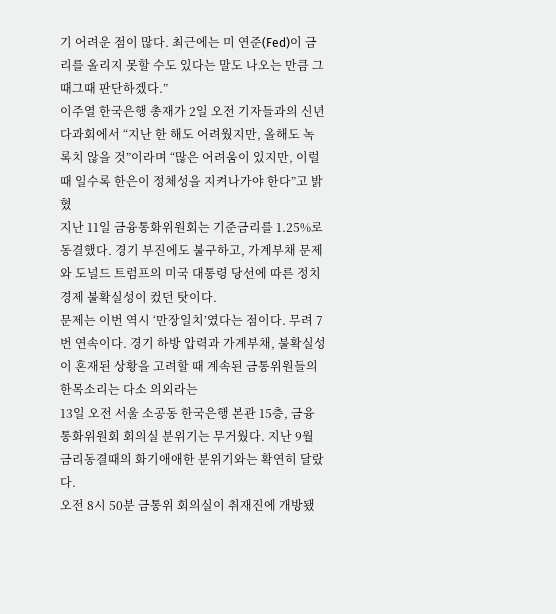기 어려운 점이 많다. 최근에는 미 연준(Fed)이 금리를 올리지 못할 수도 있다는 말도 나오는 만큼 그때그때 판단하겠다.”
이주열 한국은행 총재가 2일 오전 기자들과의 신년다과회에서 “지난 한 해도 어려웠지만, 올해도 녹록치 않을 것”이라며 “많은 어려움이 있지만, 이럴 때 일수록 한은이 정체성을 지켜나가야 한다”고 밝혔
지난 11일 금융통화위원회는 기준금리를 1.25%로 동결했다. 경기 부진에도 불구하고, 가계부채 문제와 도널드 트럼프의 미국 대통령 당선에 따른 정치 경제 불확실성이 컸던 탓이다.
문제는 이번 역시 ‘만장일치’였다는 점이다. 무려 7번 연속이다. 경기 하방 압력과 가계부채, 불확실성이 혼재된 상황을 고려할 때 계속된 금통위원들의 한목소리는 다소 의외라는
13일 오전 서울 소공동 한국은행 본관 15층, 금융통화위원회 회의실 분위기는 무거웠다. 지난 9월 금리동결때의 화기애애한 분위기와는 확연히 달랐다.
오전 8시 50분 금통위 회의실이 취재진에 개방됐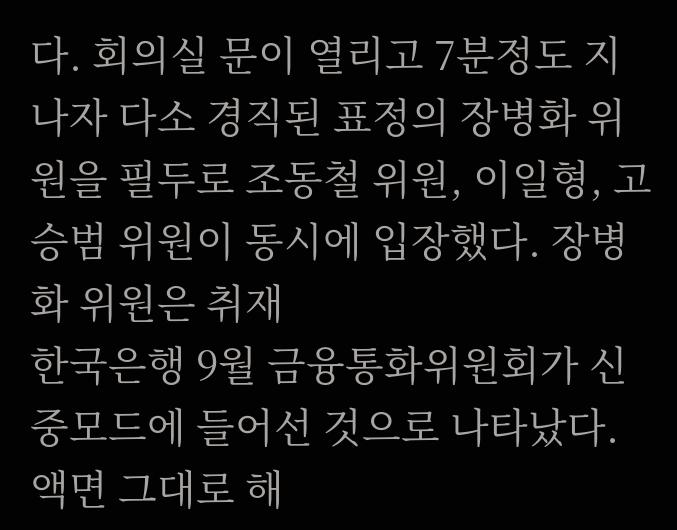다. 회의실 문이 열리고 7분정도 지나자 다소 경직된 표정의 장병화 위원을 필두로 조동철 위원, 이일형, 고승범 위원이 동시에 입장했다. 장병화 위원은 취재
한국은행 9월 금융통화위원회가 신중모드에 들어선 것으로 나타났다. 액면 그대로 해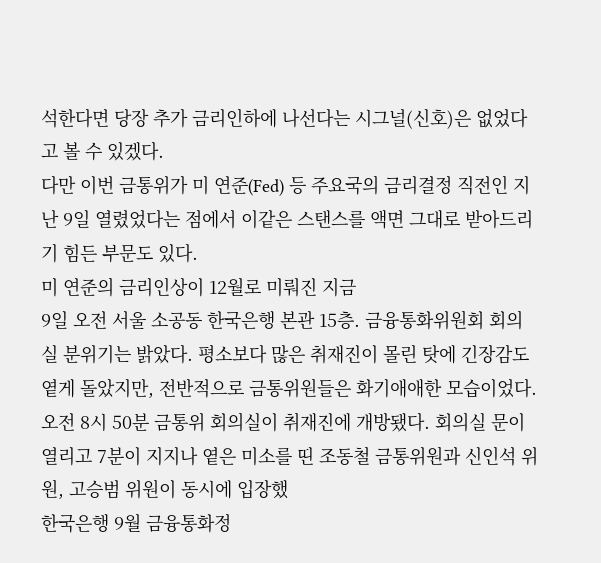석한다면 당장 추가 금리인하에 나선다는 시그널(신호)은 없었다고 볼 수 있겠다.
다만 이번 금통위가 미 연준(Fed) 등 주요국의 금리결정 직전인 지난 9일 열렸었다는 점에서 이같은 스탠스를 액면 그대로 받아드리기 힘든 부문도 있다.
미 연준의 금리인상이 12월로 미뤄진 지금
9일 오전 서울 소공동 한국은행 본관 15층. 금융통화위원회 회의실 분위기는 밝았다. 평소보다 많은 취재진이 몰린 탓에 긴장감도 옅게 돌았지만, 전반적으로 금통위원들은 화기애애한 모습이었다.
오전 8시 50분 금통위 회의실이 취재진에 개방됐다. 회의실 문이 열리고 7분이 지지나 옅은 미소를 띤 조동철 금통위원과 신인석 위원, 고승범 위원이 동시에 입장했
한국은행 9월 금융통화정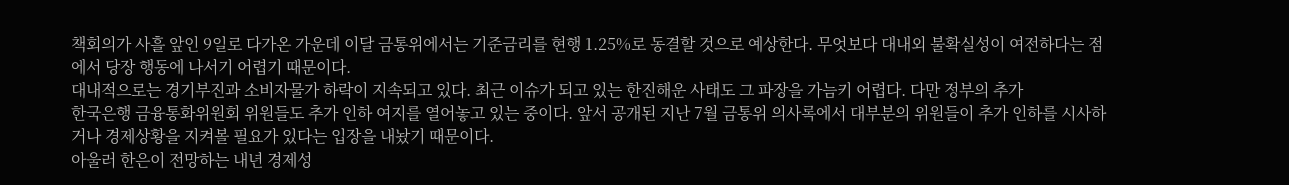책회의가 사흘 앞인 9일로 다가온 가운데 이달 금통위에서는 기준금리를 현행 1.25%로 동결할 것으로 예상한다. 무엇보다 대내외 불확실성이 여전하다는 점에서 당장 행동에 나서기 어렵기 때문이다.
대내적으로는 경기부진과 소비자물가 하락이 지속되고 있다. 최근 이슈가 되고 있는 한진해운 사태도 그 파장을 가늠키 어렵다. 다만 정부의 추가
한국은행 금융통화위원회 위원들도 추가 인하 여지를 열어놓고 있는 중이다. 앞서 공개된 지난 7월 금통위 의사록에서 대부분의 위원들이 추가 인하를 시사하거나 경제상황을 지켜볼 필요가 있다는 입장을 내놨기 때문이다.
아울러 한은이 전망하는 내년 경제성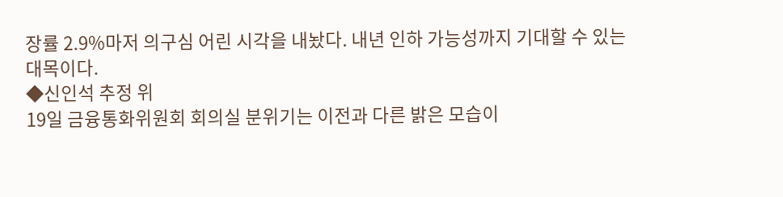장률 2.9%마저 의구심 어린 시각을 내놨다. 내년 인하 가능성까지 기대할 수 있는 대목이다.
◆신인석 추정 위
19일 금융통화위원회 회의실 분위기는 이전과 다른 밝은 모습이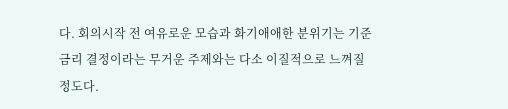다. 회의시작 전 여유로운 모습과 화기애애한 분위기는 기준금리 결정이라는 무거운 주제와는 다소 이질적으로 느껴질 정도다.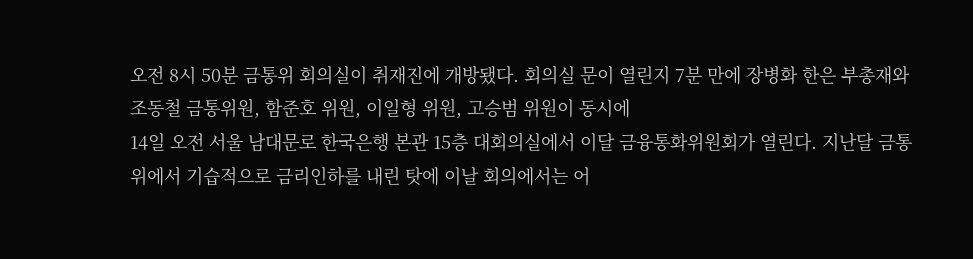오전 8시 50분 금통위 회의실이 취재진에 개방됐다. 회의실 문이 열린지 7분 만에 장병화 한은 부총재와 조동철 금통위원, 함준호 위원, 이일형 위원, 고승범 위원이 동시에
14일 오전 서울 남대문로 한국은행 본관 15층 대회의실에서 이달 금융통화위원회가 열린다. 지난달 금통위에서 기습적으로 금리인하를 내린 탓에 이날 회의에서는 어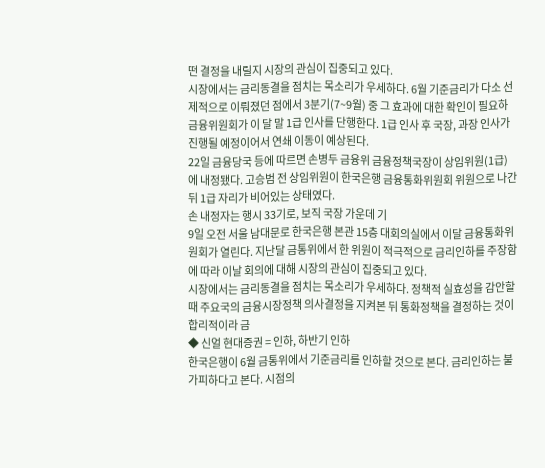떤 결정을 내릴지 시장의 관심이 집중되고 있다.
시장에서는 금리동결을 점치는 목소리가 우세하다. 6월 기준금리가 다소 선제적으로 이뤄졌던 점에서 3분기(7~9월) 중 그 효과에 대한 확인이 필요하
금융위원회가 이 달 말 1급 인사를 단행한다. 1급 인사 후 국장, 과장 인사가 진행될 예정이어서 연쇄 이동이 예상된다.
22일 금융당국 등에 따르면 손병두 금융위 금융정책국장이 상임위원(1급)에 내정됐다. 고승범 전 상임위원이 한국은행 금융통화위원회 위원으로 나간 뒤 1급 자리가 비어있는 상태였다.
손 내정자는 행시 33기로, 보직 국장 가운데 기
9일 오전 서울 남대문로 한국은행 본관 15층 대회의실에서 이달 금융통화위원회가 열린다. 지난달 금통위에서 한 위원이 적극적으로 금리인하를 주장함에 따라 이날 회의에 대해 시장의 관심이 집중되고 있다.
시장에서는 금리동결을 점치는 목소리가 우세하다. 정책적 실효성을 감안할때 주요국의 금융시장정책 의사결정을 지켜본 뒤 통화정책을 결정하는 것이 합리적이라 금
◆ 신얼 현대증권 = 인하, 하반기 인하
한국은행이 6월 금통위에서 기준금리를 인하할 것으로 본다. 금리인하는 불가피하다고 본다. 시점의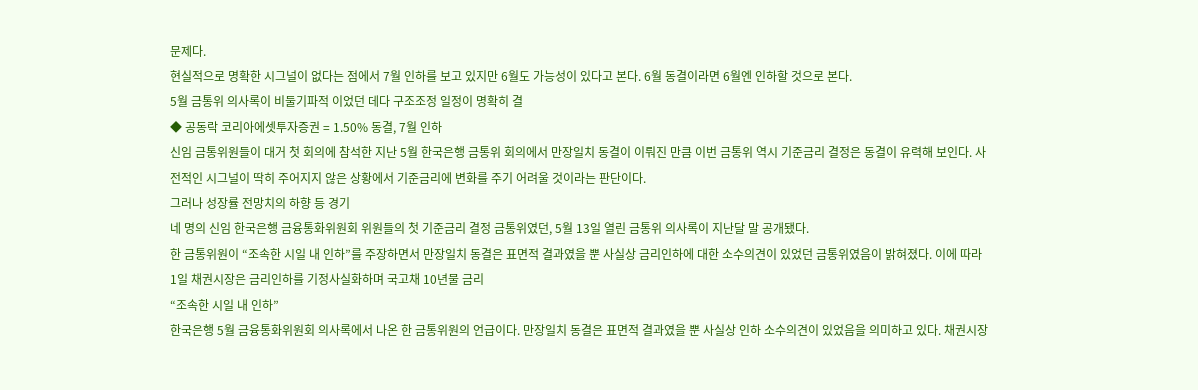문제다.
현실적으로 명확한 시그널이 없다는 점에서 7월 인하를 보고 있지만 6월도 가능성이 있다고 본다. 6월 동결이라면 6월엔 인하할 것으로 본다.
5월 금통위 의사록이 비둘기파적 이었던 데다 구조조정 일정이 명확히 결
◆ 공동락 코리아에셋투자증권 = 1.50% 동결, 7월 인하
신임 금통위원들이 대거 첫 회의에 참석한 지난 5월 한국은행 금통위 회의에서 만장일치 동결이 이뤄진 만큼 이번 금통위 역시 기준금리 결정은 동결이 유력해 보인다. 사전적인 시그널이 딱히 주어지지 않은 상황에서 기준금리에 변화를 주기 어려울 것이라는 판단이다.
그러나 성장률 전망치의 하향 등 경기
네 명의 신임 한국은행 금융통화위원회 위원들의 첫 기준금리 결정 금통위였던, 5월 13일 열린 금통위 의사록이 지난달 말 공개됐다.
한 금통위원이 “조속한 시일 내 인하”를 주장하면서 만장일치 동결은 표면적 결과였을 뿐 사실상 금리인하에 대한 소수의견이 있었던 금통위였음이 밝혀졌다. 이에 따라 1일 채권시장은 금리인하를 기정사실화하며 국고채 10년물 금리
“조속한 시일 내 인하”
한국은행 5월 금융통화위원회 의사록에서 나온 한 금통위원의 언급이다. 만장일치 동결은 표면적 결과였을 뿐 사실상 인하 소수의견이 있었음을 의미하고 있다. 채권시장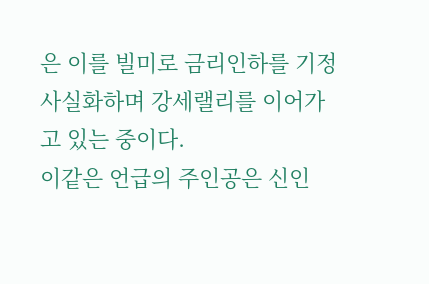은 이를 빌미로 금리인하를 기정사실화하며 강세랠리를 이어가고 있는 중이다.
이같은 언급의 주인공은 신인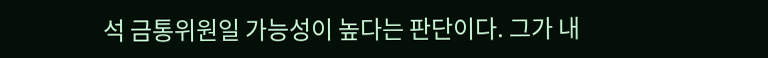석 금통위원일 가능성이 높다는 판단이다. 그가 내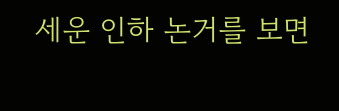세운 인하 논거를 보면